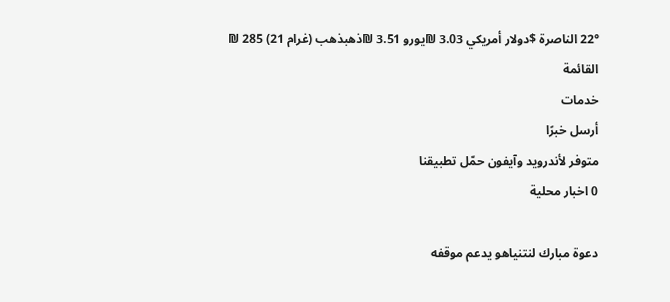22° الناصرة $دولار أمريكي 3.03 ₪يورو 3.51 ₪ذهبذهب (غرام 21) 285 ₪
القائمة
خدمات
أرسل خبرًا
متوفر لأندرويد وآيفون حمّل تطبيقنا
0 اخبار محلية

دعوة مبارك لنتنياهو يدعم موقفه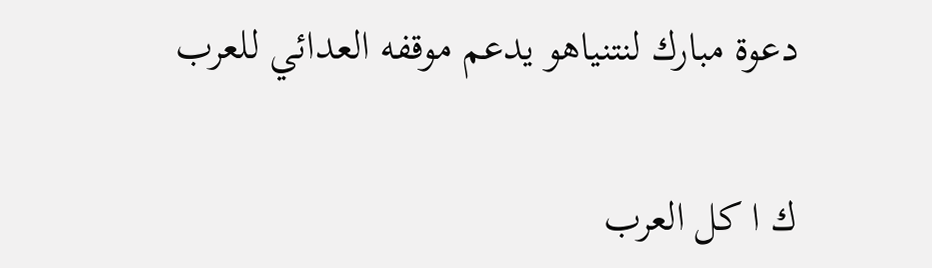دعوة مبارك لنتنياهو يدعم موقفه العدائي للعرب

ك ا كل العرب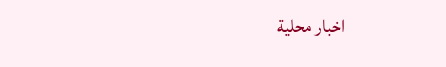اخبار محلية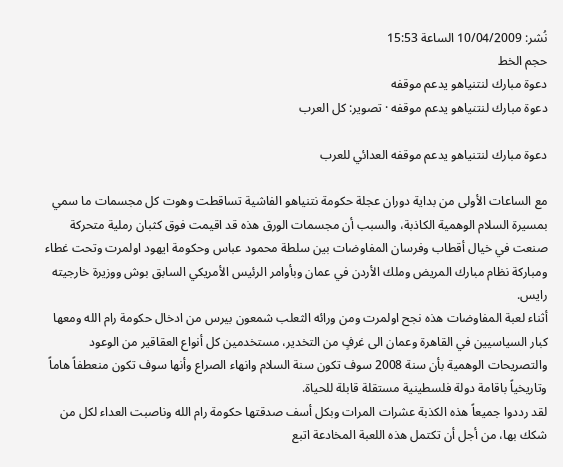نُشر: 10/04/2009 الساعة 15:53
حجم الخط
دعوة مبارك لنتنياهو يدعم موقفه
دعوة مبارك لنتنياهو يدعم موقفه · تصوير: كل العرب

دعوة مبارك لنتنياهو يدعم موقفه العدائي للعرب

مع الساعات الأولى من بداية دوران عجلة حكومة نتنياهو الفاشية تساقطت وهوت كل مجسمات ما سمي بمسيرة السلام الوهمية الكاذبة، والسبب أن مجسمات الورق هذه قد اقيمت فوق كثبان رملية متحركة صنعت في خيال أقطاب وفرسان المفاوضات بين سلطة محمود عباس وحكومة ايهود اولمرت وتحت غطاء ومباركة نظام مبارك المريض وملك الأردن في عمان وبأوامر الرئيس الأمريكي السابق بوش ووزيرة خارجيته رايس.
أثناء لعبة المفاوضات هذه نجح اولمرت ومن ورائه الثعلب شمعون بيرس من ادخال حكومة رام الله ومعها كبار السياسيين في القاهرة وعمان الى غرفٍ من التخدير، مستخدمين كل أنواع العقاقير من الوعود والتصريحات الوهمية بأن سنة 2008 سوف تكون سنة السلام وانهاء الصراع وأنها سوف تكون منعطفاً هاماً وتاريخياً باقامة دولة فلسطينية مستقلة قابلة للحياة.
لقد رددوا جميعاً هذه الكذبة عشرات المرات وبكل أسف صدقتها حكومة رام الله وناصبت العداء لكل من شكك بها، من أجل أن تكتمل هذه اللعبة المخادعة اتبع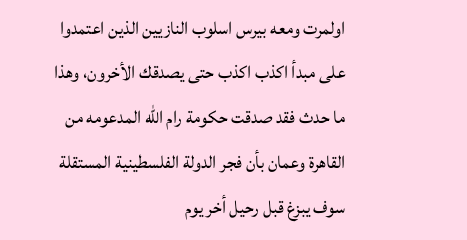اولمرت ومعه بيرس اسلوب النازيين الذين اعتمدوا على مبدأ اكذب اكذب حتى يصدقك الأخرون، وهذا ما حدث فقد صدقت حكومة رام الله المدعومه من القاهرة وعمان بأن فجر الدولة الفلسطينية المستقلة سوف يبزغ قبل رحيل أخر يوم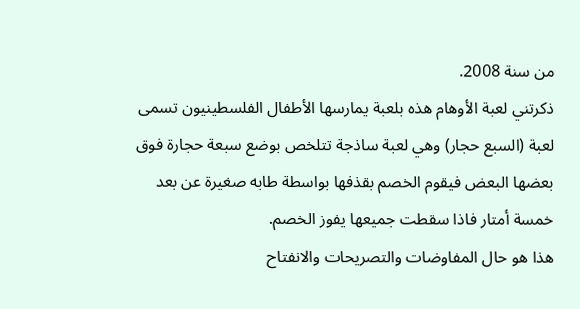من سنة 2008.
ذكرتني لعبة الأوهام هذه بلعبة يمارسها الأطفال الفلسطينيون تسمى لعبة (السبع حجار) وهي لعبة ساذجة تتلخص بوضع سبعة حجارة فوق بعضها البعض فيقوم الخصم بقذفها بواسطة طابه صغيرة عن بعد خمسة أمتار فاذا سقطت جميعها يفوز الخصم.
هذا هو حال المفاوضات والتصريحات والانفتاح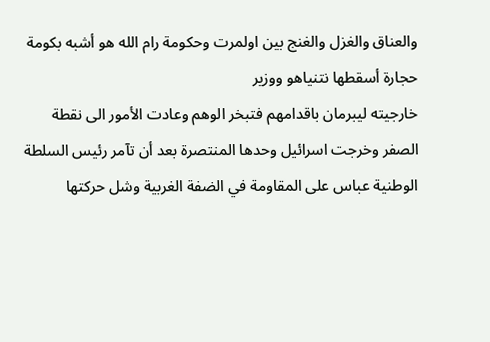والعناق والغزل والغنج بين اولمرت وحكومة رام الله هو أشبه بكومة حجارة أسقطها نتنياهو ووزير
خارجيته ليبرمان باقدامهم فتبخر الوهم وعادت الأمور الى نقطة الصفر وخرجت اسرائيل وحدها المنتصرة بعد أن تآمر رئيس السلطة الوطنية عباس على المقاومة في الضفة الغربية وشل حركتها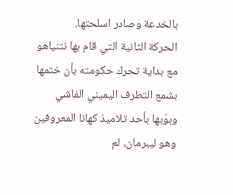بالخدعة وصادر اسلحتها.
الحركة الثانية التي قام بها نتنياهو مع بداية تحرك حكومته بأن ختمها بشمع التطرف اليميني الفاشي وبوّبها بأحد تلاميذ كهانا المعروفين وهو ليبرمان، لم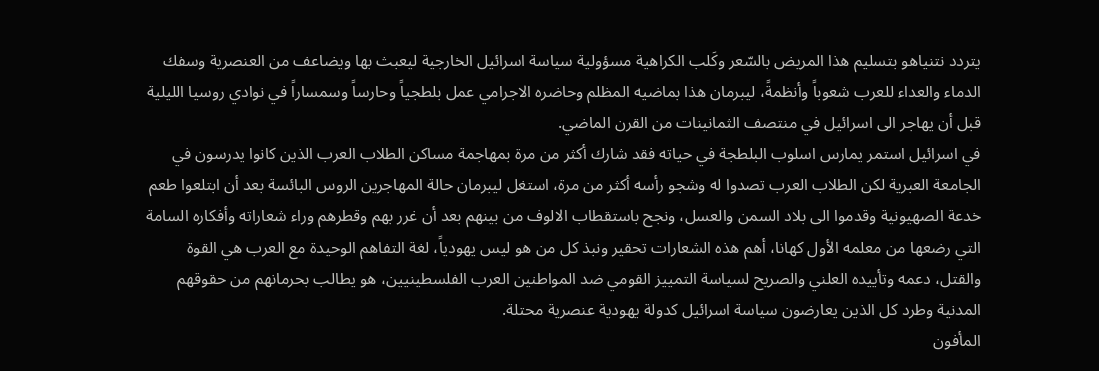يتردد نتنياهو بتسليم هذا المريض بالسّعر وكَلب الكراهية مسؤولية سياسة اسرائيل الخارجية ليعبث بها ويضاعف من العنصرية وسفك الدماء والعداء للعرب شعوباً وأنظمةً، ليبرمان هذا بماضيه المظلم وحاضره الاجرامي عمل بلطجياً وحارساً وسمساراً في نوادي روسيا الليلية قبل أن يهاجر الى اسرائيل في منتصف الثمانينات من القرن الماضي.
في اسرائيل استمر يمارس اسلوب البلطجة في حياته فقد شارك أكثر من مرة بمهاجمة مساكن الطلاب العرب الذين كانوا يدرسون في الجامعة العبرية لكن الطلاب العرب تصدوا له وشجو رأسه أكثر من مرة، استغل ليبرمان حالة المهاجرين الروس البائسة بعد أن ابتلعوا طعم خدعة الصهيونية وقدموا الى بلاد السمن والعسل، ونجح باستقطاب الالوف من بينهم بعد أن غرر بهم وقطرهم وراء شعاراته وأفكاره السامة التي رضعها من معلمه الأول كهانا، أهم هذه الشعارات تحقير ونبذ كل من هو ليس يهودياً، لغة التفاهم الوحيدة مع العرب هي القوة والقتل، دعمه وتأييده العلني والصريح لسياسة التمييز القومي ضد المواطنين العرب الفلسطينيين، هو يطالب بحرمانهم من حقوقهم المدنية وطرد كل الذين يعارضون سياسة اسرائيل كدولة يهودية عنصرية محتلة.
المأفون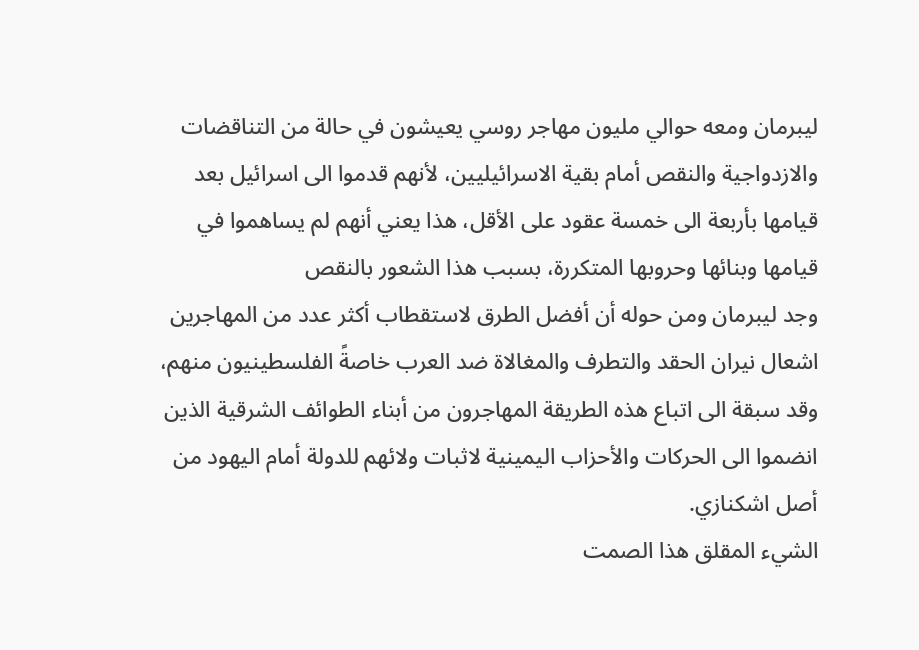ليبرمان ومعه حوالي مليون مهاجر روسي يعيشون في حالة من التناقضات والازدواجية والنقص أمام بقية الاسرائيليين، لأنهم قدموا الى اسرائيل بعد قيامها بأربعة الى خمسة عقود على الأقل، هذا يعني أنهم لم يساهموا في قيامها وبنائها وحروبها المتكررة، بسبب هذا الشعور بالنقص
وجد ليبرمان ومن حوله أن أفضل الطرق لاستقطاب أكثر عدد من المهاجرين  اشعال نيران الحقد والتطرف والمغالاة ضد العرب خاصةً الفلسطينيون منهم، وقد سبقة الى اتباع هذه الطريقة المهاجرون من أبناء الطوائف الشرقية الذين انضموا الى الحركات والأحزاب اليمينية لاثبات ولائهم للدولة أمام اليهود من أصل اشكنازي.
الشيء المقلق هذا الصمت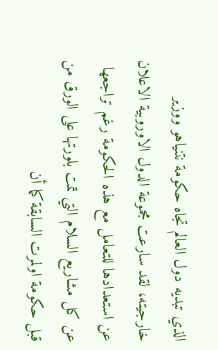الذي تبديه دول العالم تجاه حكومة نتنياهو ووزير خارجيته، لقد سارعت مجموعة الدول الاوروبية الاعلان عن استعدادها للتعامل مع هذه الحكومة رغم تراجعها عن كل مشاريع السلام التي تمت بلورتها على الورق من قبل حكومة اولمرت السابقة كما أن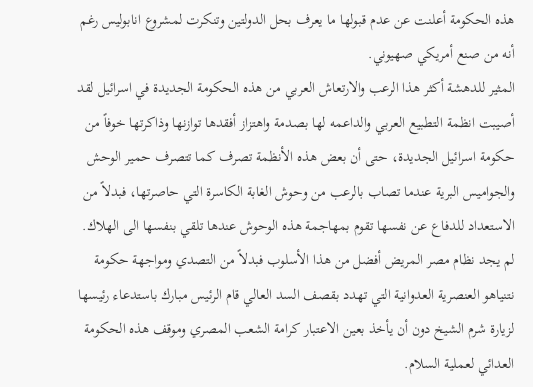هذه الحكومة أعلنت عن عدم قبولها ما يعرف بحل الدولتين وتنكرت لمشروع انابوليس رغم أنه من صنع أمريكي صهيوني.
المثير للدهشة أكثر هذا الرعب والارتعاش العربي من هذه الحكومة الجديدة في اسرائيل لقد أصيبت انظمة التطبيع العربي والداعمه لها بصدمة واهتزاز أفقدها توازنها وذاكرتها خوفاً من حكومة اسرائيل الجديدة، حتى أن بعض هذه الأنظمة تصرف كما تتصرف حمير الوحش والجواميس البرية عندما تصاب بالرعب من وحوش الغابة الكاسرة التي حاصرتها، فبدلاً من الاستعداد للدفاع عن نفسها تقوم بمهاجمة هذه الوحوش عندها تلقي بنفسها الى الهلاك.
لم يجد نظام مصر المريض أفضل من هذا الأسلوب فبدلاً من التصدي ومواجهة حكومة نتنياهو العنصرية العدوانية التي تهدد بقصف السد العالي قام الرئيس مبارك باستدعاء رئيسها لزيارة شرم الشيخ دون أن يأخذ بعين الاعتبار كرامة الشعب المصري وموقف هذه الحكومة العدائي لعملية السلام.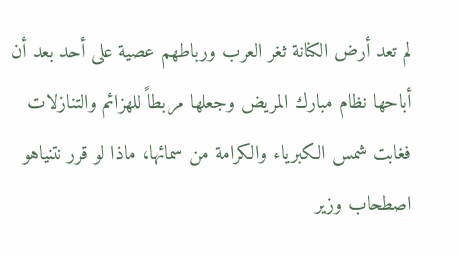لم تعد أرض الكنانة ثغر العرب ورباطهم عصية على أحد بعد أن أباحها نظام مبارك المريض وجعلها مربطاً للهزائم والتنازلات فغابت شمس الكبرياء والكرامة من سمائها، ماذا لو قرر نتنياهو اصطحاب وزير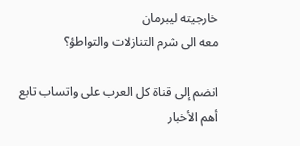خارجيته ليبرمان
معه الى شرم التنازلات والتواطؤ؟

انضم إلى قناة كل العرب على واتساب تابع أهم الأخبار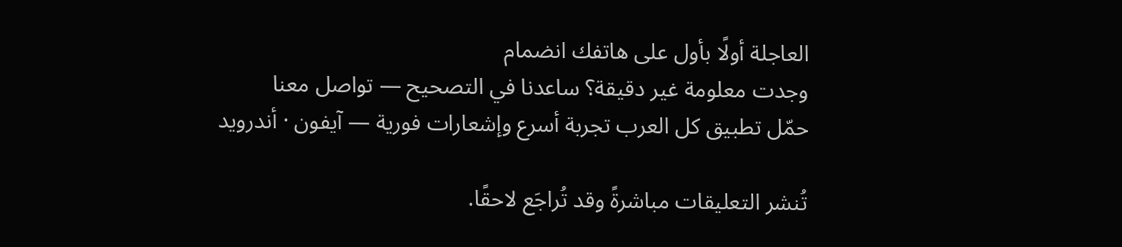العاجلة أولًا بأول على هاتفك انضمام
وجدت معلومة غير دقيقة؟ ساعدنا في التصحيح — تواصل معنا
حمّل تطبيق كل العرب تجربة أسرع وإشعارات فورية — آيفون · أندرويد

تُنشر التعليقات مباشرةً وقد تُراجَع لاحقًا.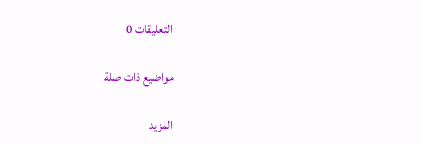التعليقات 0

مواضيع ذات صلة

المزيد